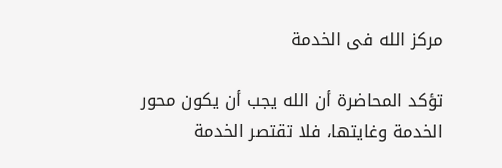مركز الله فى الخدمة

تؤكد المحاضرة أن الله يجب أن يكون محور الخدمة وغايتها، فلا تقتصر الخدمة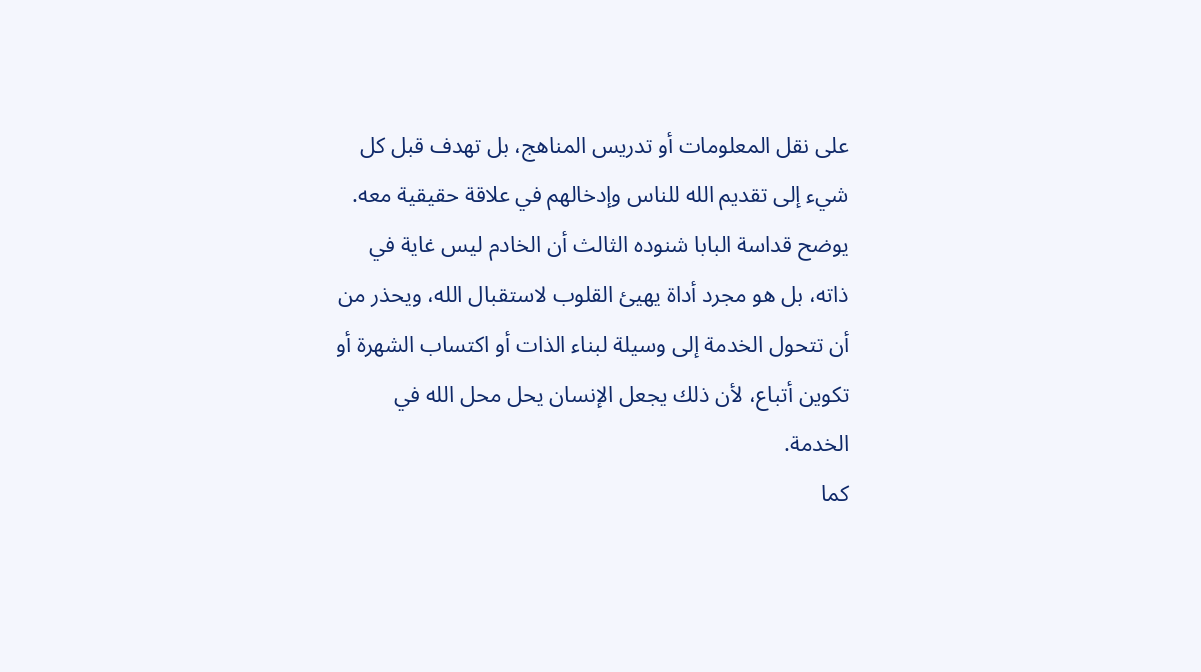على نقل المعلومات أو تدريس المناهج، بل تهدف قبل كل شيء إلى تقديم الله للناس وإدخالهم في علاقة حقيقية معه.
يوضح قداسة البابا شنوده الثالث أن الخادم ليس غاية في ذاته، بل هو مجرد أداة يهيئ القلوب لاستقبال الله، ويحذر من أن تتحول الخدمة إلى وسيلة لبناء الذات أو اكتساب الشهرة أو تكوين أتباع، لأن ذلك يجعل الإنسان يحل محل الله في الخدمة.
كما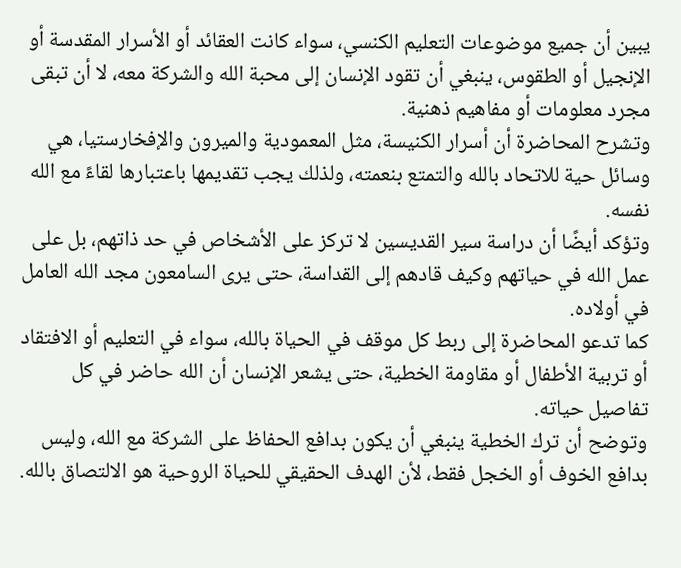يبين أن جميع موضوعات التعليم الكنسي، سواء كانت العقائد أو الأسرار المقدسة أو الإنجيل أو الطقوس، ينبغي أن تقود الإنسان إلى محبة الله والشركة معه، لا أن تبقى مجرد معلومات أو مفاهيم ذهنية.
وتشرح المحاضرة أن أسرار الكنيسة، مثل المعمودية والميرون والإفخارستيا، هي وسائل حية للاتحاد بالله والتمتع بنعمته، ولذلك يجب تقديمها باعتبارها لقاءً مع الله نفسه.
وتؤكد أيضًا أن دراسة سير القديسين لا تركز على الأشخاص في حد ذاتهم، بل على عمل الله في حياتهم وكيف قادهم إلى القداسة، حتى يرى السامعون مجد الله العامل في أولاده.
كما تدعو المحاضرة إلى ربط كل موقف في الحياة بالله، سواء في التعليم أو الافتقاد أو تربية الأطفال أو مقاومة الخطية، حتى يشعر الإنسان أن الله حاضر في كل تفاصيل حياته.
وتوضح أن ترك الخطية ينبغي أن يكون بدافع الحفاظ على الشركة مع الله، وليس بدافع الخوف أو الخجل فقط، لأن الهدف الحقيقي للحياة الروحية هو الالتصاق بالله.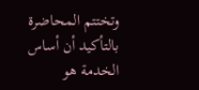وتختتم المحاضرة بالتأكيد أن أساس الخدمة هو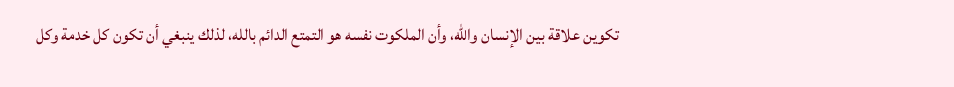تكوين علاقة بين الإنسان والله، وأن الملكوت نفسه هو التمتع الدائم بالله، لذلك ينبغي أن تكون كل خدمة وكل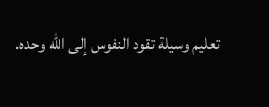تعليم وسيلة تقود النفوس إلى الله وحده.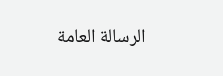الرسالة العامة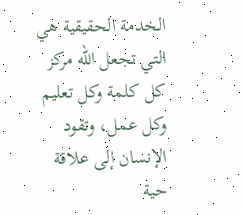الخدمة الحقيقية هي التي تجعل الله مركز كل كلمة وكل تعليم وكل عمل، وتقود الإنسان إلى علاقة حية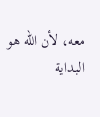معه، لأن الله هو البداية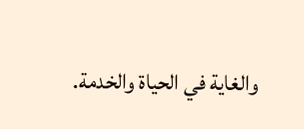والغاية في الحياة والخدمة.